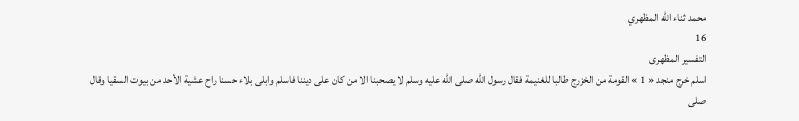محمد ثناء الله المظهري
16
التفسير المظهرى
اسلم خرج منجد « 1 » القومة من الخزرج طالبا للغنيمة فقال رسول اللّه صلى اللّه عليه وسلم لا يصحبنا الا من كان على ديننا فاسلم وابلى بلاء حسنا راح عشية الأحد من بيوت السقيا وقال صلى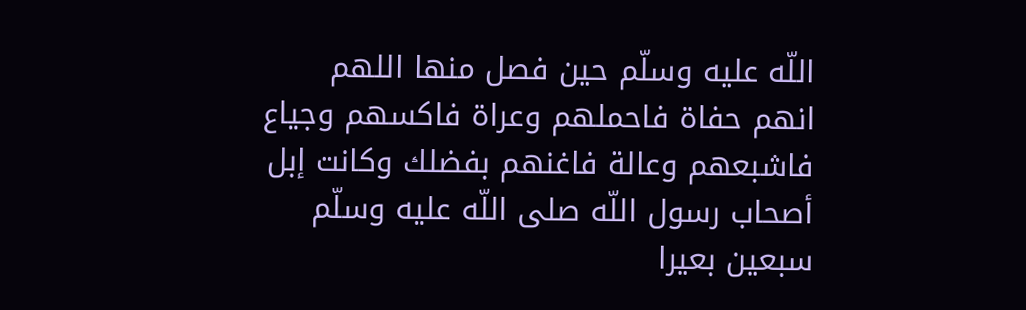اللّه عليه وسلّم حين فصل منها اللهم انهم حفاة فاحملهم وعراة فاكسهم وجياع فاشبعهم وعالة فاغنهم بفضلك وكانت إبل أصحاب رسول اللّه صلى اللّه عليه وسلّم سبعين بعيرا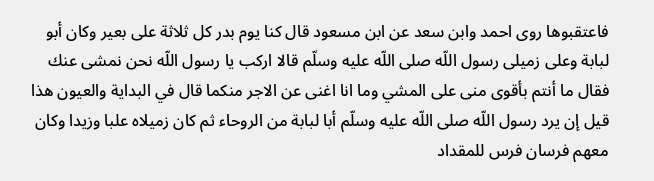فاعتقبوها روى احمد وابن سعد عن ابن مسعود قال كنا يوم بدر كل ثلاثة على بعير وكان أبو لبابة وعلى زميلى رسول اللّه صلى اللّه عليه وسلّم قالا اركب يا رسول اللّه نحن نمشى عنك فقال ما أنتم بأقوى منى على المشي وما انا اغنى عن الاجر منكما قال في البداية والعيون هذا قيل إن يرد رسول اللّه صلى اللّه عليه وسلّم أبا لبابة من الروحاء ثم كان زميلاه علبا وزيدا وكان معهم فرسان فرس للمقداد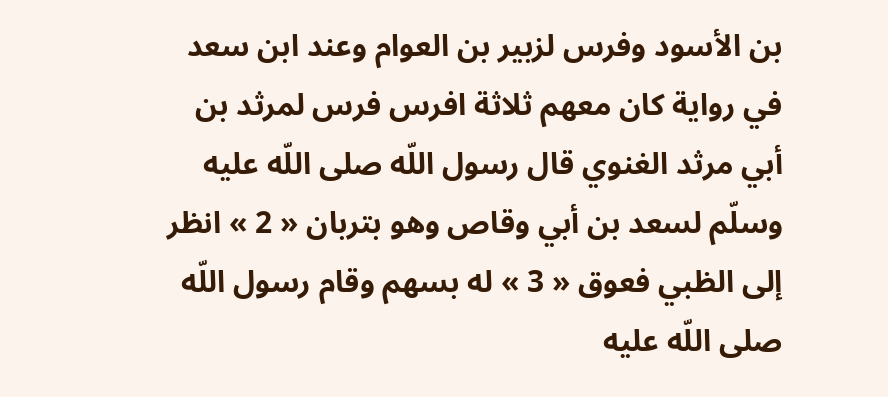بن الأسود وفرس لزبير بن العوام وعند ابن سعد في رواية كان معهم ثلاثة افرس فرس لمرثد بن أبي مرثد الغنوي قال رسول اللّه صلى اللّه عليه وسلّم لسعد بن أبي وقاص وهو بتربان « 2 » انظر إلى الظبي فعوق « 3 » له بسهم وقام رسول اللّه صلى اللّه عليه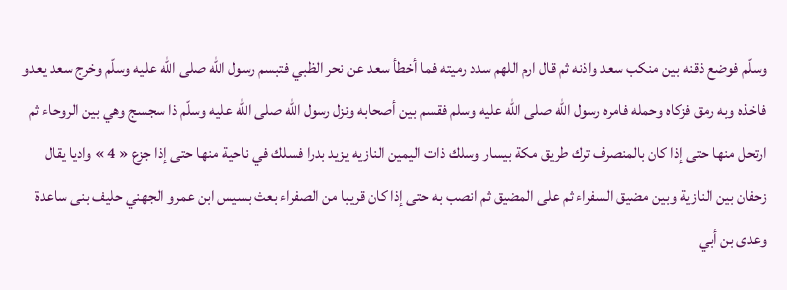وسلّم فوضع ذقنه بين منكب سعد واذنه ثم قال ارم اللهم سدد رميته فما أخطأ سعد عن نحر الظبي فتبسم رسول اللّه صلى اللّه عليه وسلّم وخرج سعد يعدو فاخذه وبه رمق فزكاه وحمله فامره رسول اللّه صلى اللّه عليه وسلم فقسم بين أصحابه ونزل رسول اللّه صلى اللّه عليه وسلّم ذا سجسج وهي بين الروحاء ثم ارتحل منها حتى إذا كان بالمنصرف ترك طريق مكة بيسار وسلك ذات اليمين النازيه يزيد بدرا فسلك في ناحية منها حتى إذا جزع « 4 » واديا يقال زحفان بين النازية وبين مضيق السفراء ثم على المضيق ثم انصب به حتى إذا كان قريبا من الصفراء بعث بسيس ابن عمرو الجهني حليف بنى ساعدة وعدى بن أبي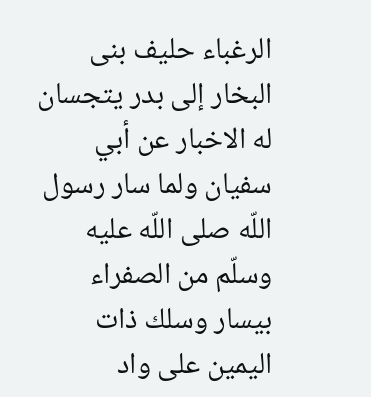الرغباء حليف بنى البخار إلى بدر يتجسان له الاخبار عن أبي سفيان ولما سار رسول اللّه صلى اللّه عليه وسلّم من الصفراء بيسار وسلك ذات اليمين على واد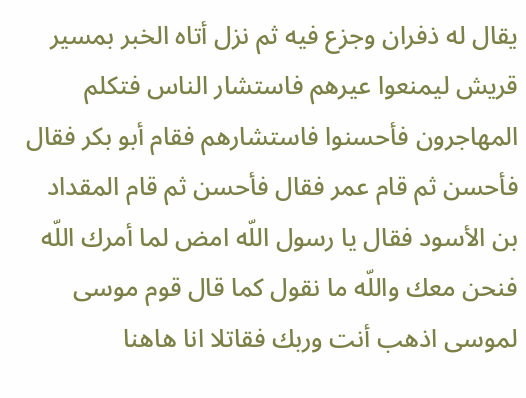يقال له ذفران وجزع فيه ثم نزل أتاه الخبر بمسير قريش ليمنعوا عيرهم فاستشار الناس فتكلم المهاجرون فأحسنوا فاستشارهم فقام أبو بكر فقال فأحسن ثم قام عمر فقال فأحسن ثم قام المقداد بن الأسود فقال يا رسول اللّه امض لما أمرك اللّه فنحن معك واللّه ما نقول كما قال قوم موسى لموسى اذهب أنت وربك فقاتلا انا هاهنا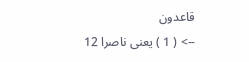قاعدون
--> ( 1 ) يعنى ناصرا 12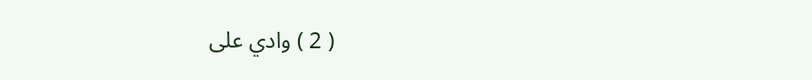( 2 ) وادي على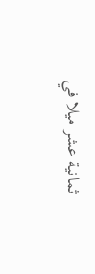ثمانية عشر ميلا في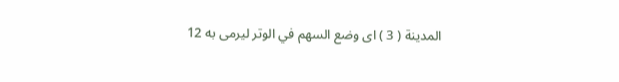المدينة ( 3 ) اى وضع السهم في الوتر ليرمى به 12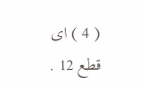( 4 ) اى قطع 12 .